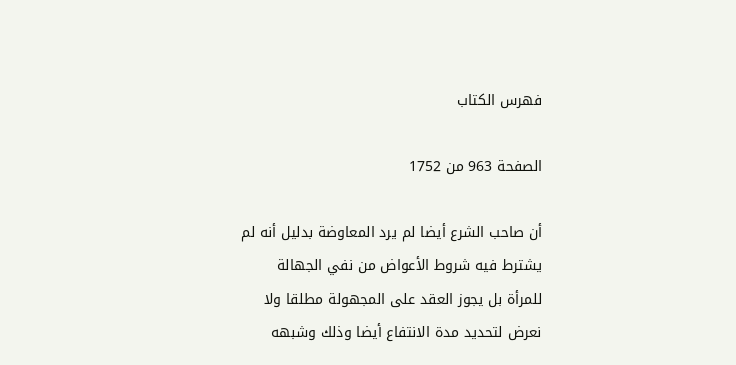فهرس الكتاب

الصفحة 963 من 1752

أن صاحب الشرع أيضا لم يرد المعاوضة بدليل أنه لم يشترط فيه شروط الأعواض من نفي الجهالة للمرأة بل يجوز العقد على المجهولة مطلقا ولا نعرض لتحديد مدة الانتفاع أيضا وذلك وشبهه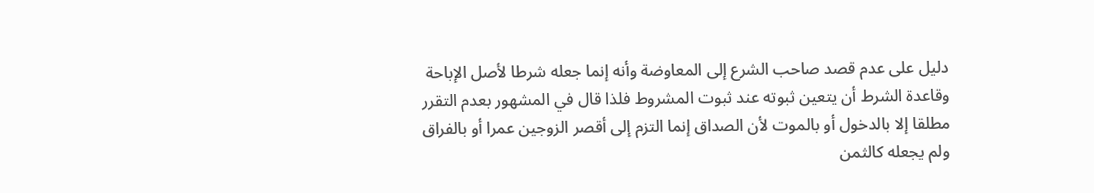دليل على عدم قصد صاحب الشرع إلى المعاوضة وأنه إنما جعله شرطا لأصل الإباحة وقاعدة الشرط أن يتعين ثبوته عند ثبوت المشروط فلذا قال في المشهور بعدم التقرر مطلقا إلا بالدخول أو بالموت لأن الصداق إنما التزم إلى أقصر الزوجين عمرا أو بالفراق ولم يجعله كالثمن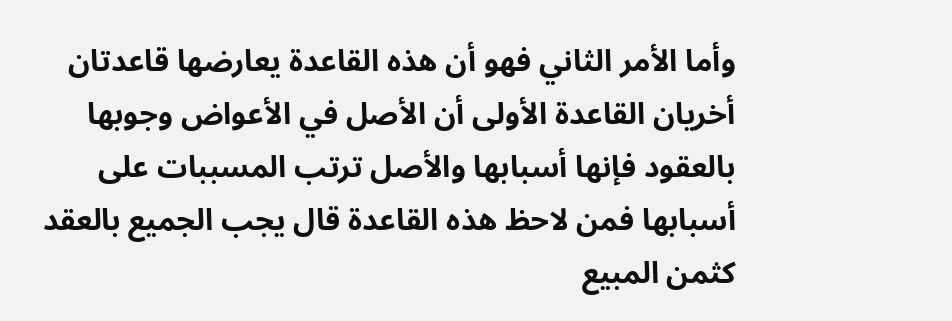وأما الأمر الثاني فهو أن هذه القاعدة يعارضها قاعدتان أخريان القاعدة الأولى أن الأصل في الأعواض وجوبها بالعقود فإنها أسبابها والأصل ترتب المسببات على أسبابها فمن لاحظ هذه القاعدة قال يجب الجميع بالعقد كثمن المبيع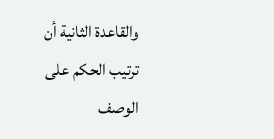والقاعدة الثانية أن ترتيب الحكم على الوصف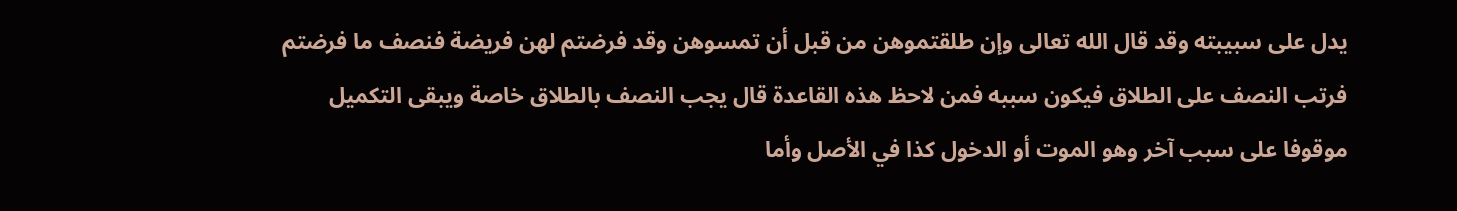يدل على سبيبته وقد قال الله تعالى وإن طلقتموهن من قبل أن تمسوهن وقد فرضتم لهن فريضة فنصف ما فرضتم فرتب النصف على الطلاق فيكون سببه فمن لاحظ هذه القاعدة قال يجب النصف بالطلاق خاصة ويبقى التكميل موقوفا على سبب آخر وهو الموت أو الدخول كذا في الأصل وأما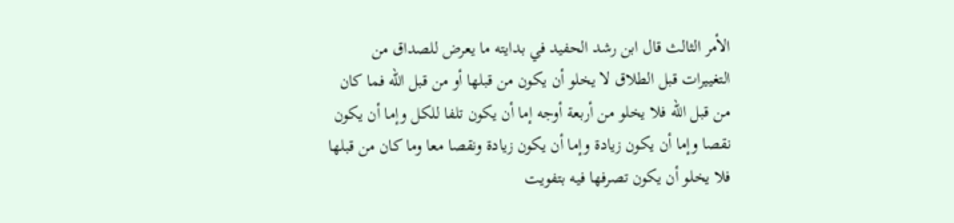الأمر الثالث قال ابن رشد الحفيد في بدايته ما يعرض للصداق من التغييرات قبل الطلاق لا يخلو أن يكون من قبلها أو من قبل الله فما كان من قبل الله فلا يخلو من أربعة أوجه إما أن يكون تلفا للكل وإما أن يكون نقصا وإما أن يكون زيادة وإما أن يكون زيادة ونقصا معا وما كان من قبلها فلا يخلو أن يكون تصرفها فيه بتفويت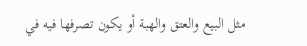مثل البيع والعتق والهبة أو يكون تصرفها فيه في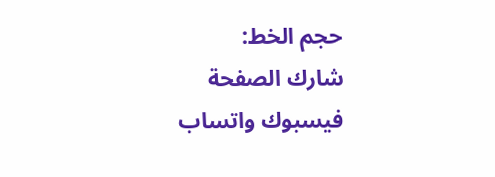حجم الخط:
شارك الصفحة
فيسبوك واتساب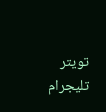تويتر تليجرام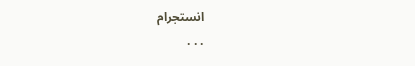انستجرام
. . .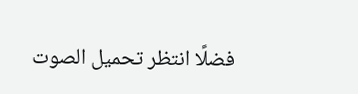فضلًا انتظر تحميل الصوت